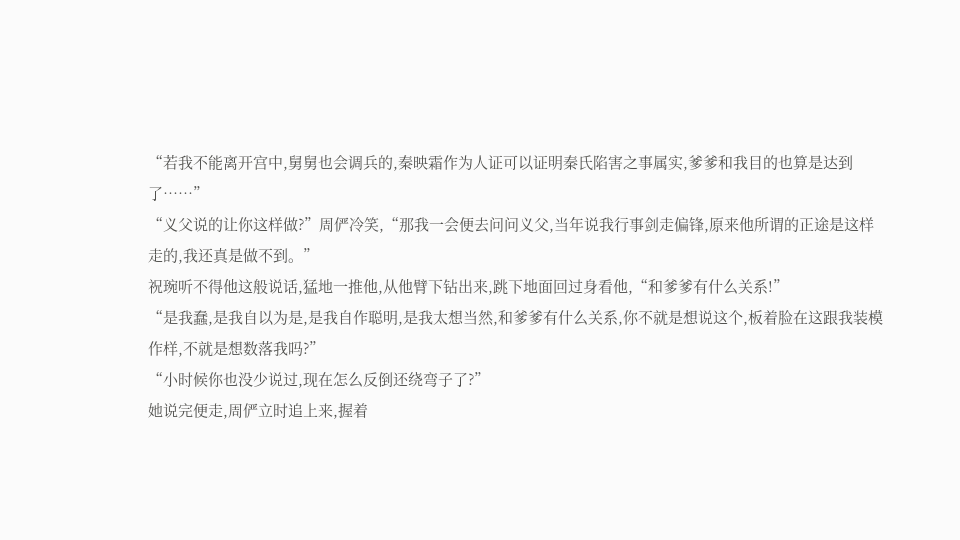“若我不能离开宫中,舅舅也会调兵的,秦映霜作为人证可以证明秦氏陷害之事属实,爹爹和我目的也算是达到了……”
“义父说的让你这样做?”周俨冷笑,“那我一会便去问问义父,当年说我行事剑走偏锋,原来他所谓的正途是这样走的,我还真是做不到。”
祝琬听不得他这般说话,猛地一推他,从他臂下钻出来,跳下地面回过身看他,“和爹爹有什么关系!”
“是我蠢,是我自以为是,是我自作聪明,是我太想当然,和爹爹有什么关系,你不就是想说这个,板着脸在这跟我装模作样,不就是想数落我吗?”
“小时候你也没少说过,现在怎么反倒还绕弯子了?”
她说完便走,周俨立时追上来,握着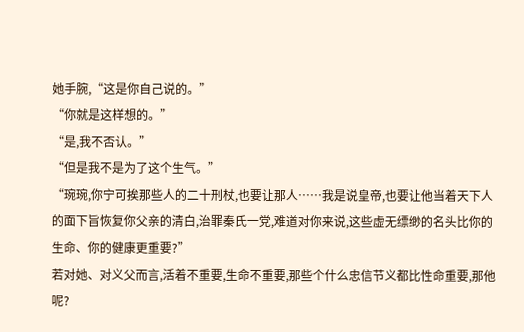她手腕,“这是你自己说的。”
“你就是这样想的。”
“是,我不否认。”
“但是我不是为了这个生气。”
“琬琬,你宁可挨那些人的二十刑杖,也要让那人……我是说皇帝,也要让他当着天下人的面下旨恢复你父亲的清白,治罪秦氏一党,难道对你来说,这些虚无缥缈的名头比你的生命、你的健康更重要?”
若对她、对义父而言,活着不重要,生命不重要,那些个什么忠信节义都比性命重要,那他呢?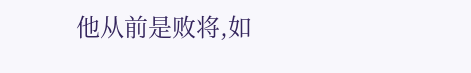他从前是败将,如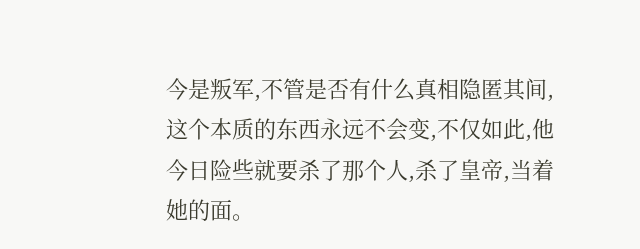今是叛军,不管是否有什么真相隐匿其间,这个本质的东西永远不会变,不仅如此,他今日险些就要杀了那个人,杀了皇帝,当着她的面。